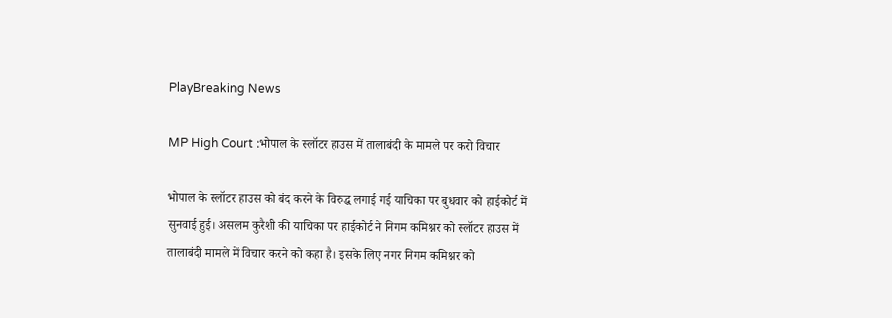PlayBreaking News

MP High Court :भोपाल के स्लॉटर हाउस में तालाबंदी के मामले पर करो विचार

भोपाल के स्लॉटर हाउस को बंद करने के विरुद्ध लगाई गई याचिका पर बुधवार को हाईकोर्ट में सुनवाई हुई। असलम कुरैशी की याचिका पर हाईकोर्ट ने निगम कमिश्नर को स्लॉटर हाउस में तालाबंदी मामले में विचार करने को कहा है। इसके लिए नगर निगम कमिश्नर को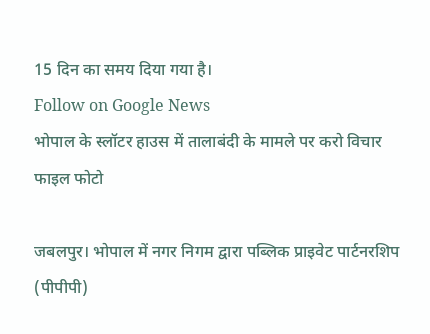15 दिन का समय दिया गया है।
Follow on Google News
भोपाल के स्लॉटर हाउस में तालाबंदी के मामले पर करो विचार
फाइल फोटो

जबलपुर। भोपाल में नगर निगम द्वारा पब्लिक प्राइवेट पार्टनरशिप (पीपीपी)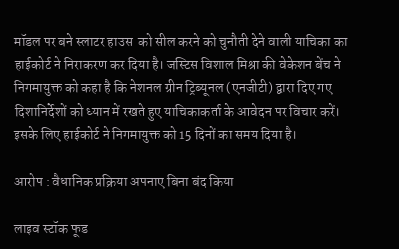मॉडल पर बने स्लाटर हाउस  को सील करने को चुनौती देने वाली याचिका का हाईकोर्ट ने निराकरण कर दिया है। जस्टिस विशाल मिश्रा की वेकेशन बेंच ने निगमायुक्त को कहा है कि नेशनल ग्रीन ट्रिब्यूनल (एनजीटी) द्वारा दिए गए दिशानिर्देशों को ध्यान में रखते हुए याचिकाकर्ता के आवेदन पर विचार करें। इसके लिए हाईकोर्ट ने निगमायुक्त को 15 दिनों का समय दिया है।

आरोप : वैधानिक प्रक्रिया अपनाए बिना बंद किया

लाइव स्टॉक फूड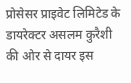प्रोसेसर प्राइवेट लिमिटेड के डायरेक्टर असलम कुरैशी की ओर से दायर इस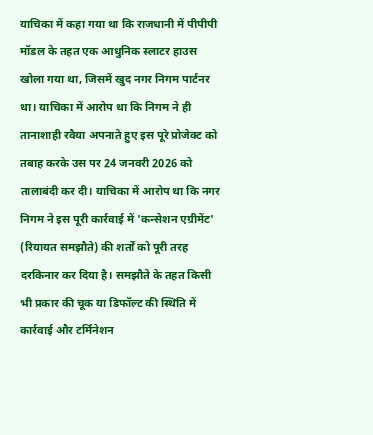याचिका में कहा गया था कि राजधानी में पीपीपी मॉडल के तहत एक आधुनिक स्लाटर हाउस खोला गया था, जिसमें खुद नगर निगम पार्टनर था। याचिका में आरोप था कि निगम ने ही तानाशाही रवैया अपनाते हुए इस पूरे प्रोजेक्ट को तबाह करके उस पर 24 जनवरी 2026 को तालाबंदी कर दी। याचिका में आरोप था कि नगर निगम ने इस पूरी कार्रवाई में 'कन्सेशन एग्रीमेंट' (रियायत समझौते) की शर्तों को पूरी तरह दरकिनार कर दिया है। समझौते के तहत किसी भी प्रकार की चूक या डिफॉल्ट की स्थिति में कार्रवाई और टर्मिनेशन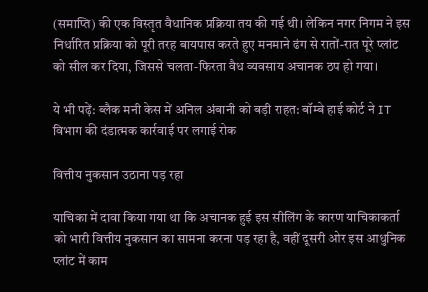(समाप्ति) की एक विस्तृत वैधानिक प्रक्रिया तय की गई थी। लेकिन नगर निगम ने इस निर्धारित प्रक्रिया को पूरी तरह बायपास करते हुए मनमाने ढंग से रातों-रात पूरे प्लांट को सील कर दिया, जिससे चलता-फिरता वैध व्यवसाय अचानक ठप हो गया।

ये भी पढ़ें: ब्लैक मनी केस में अनिल अंबानी को बड़ी राहत: बॉम्बे हाई कोर्ट ने IT विभाग की दंडात्मक कार्रवाई पर लगाई रोक

वित्तीय नुकसान उठाना पड़ रहा

याचिका में दावा किया गया था कि अचानक हुई इस सीलिंग के कारण याचिकाकर्ता को भारी वित्तीय नुकसान का सामना करना पड़ रहा है, वहीं दूसरी ओर इस आधुनिक प्लांट में काम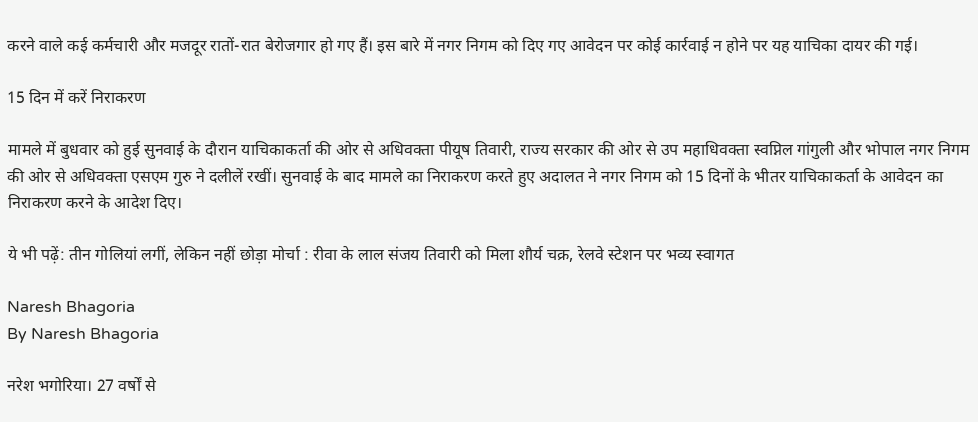करने वाले कई कर्मचारी और मजदूर रातों-रात बेरोजगार हो गए हैं। इस बारे में नगर निगम को दिए गए आवेदन पर कोई कार्रवाई न होने पर यह याचिका दायर की गई।

15 दिन में करें निराकरण

मामले में बुधवार को हुई सुनवाई के दौरान याचिकाकर्ता की ओर से अधिवक्ता पीयूष तिवारी, राज्य सरकार की ओर से उप महाधिवक्ता स्वप्निल गांगुली और भोपाल नगर निगम की ओर से अधिवक्ता एसएम गुरु ने दलीलें रखीं। सुनवाई के बाद मामले का निराकरण करते हुए अदालत ने नगर निगम को 15 दिनों के भीतर याचिकाकर्ता के आवेदन का निराकरण करने के आदेश दिए।

ये भी पढ़ें: तीन गोलियां लगीं, लेकिन नहीं छोड़ा मोर्चा : रीवा के लाल संजय तिवारी को मिला शौर्य चक्र, रेलवे स्टेशन पर भव्य स्वागत

Naresh Bhagoria
By Naresh Bhagoria

नरेश भगोरिया। 27 वर्षों से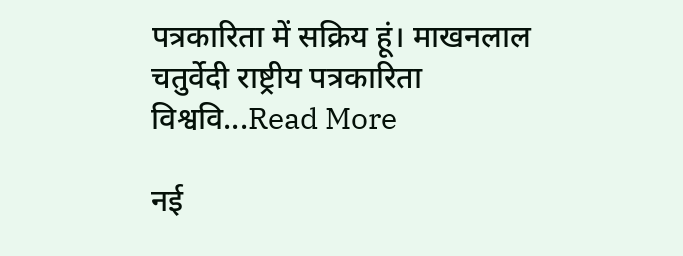पत्रकारिता में सक्रिय हूं। माखनलाल चतुर्वेदी राष्ट्रीय पत्रकारिता विश्ववि...Read More

नई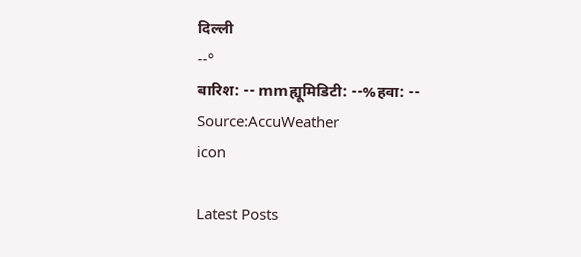दिल्ली
--°
बारिश: -- mmह्यूमिडिटी: --%हवा: --
Source:AccuWeather
icon

Latest Posts